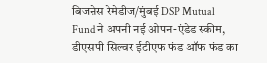बिजऩेस रेमेडीज/मुंबई DSP Mutual Fund ने अपनी नई ओपन-एंडेड स्कीम, डीएसपी सिल्वर ईटीएफ फंड ऑफ फंड का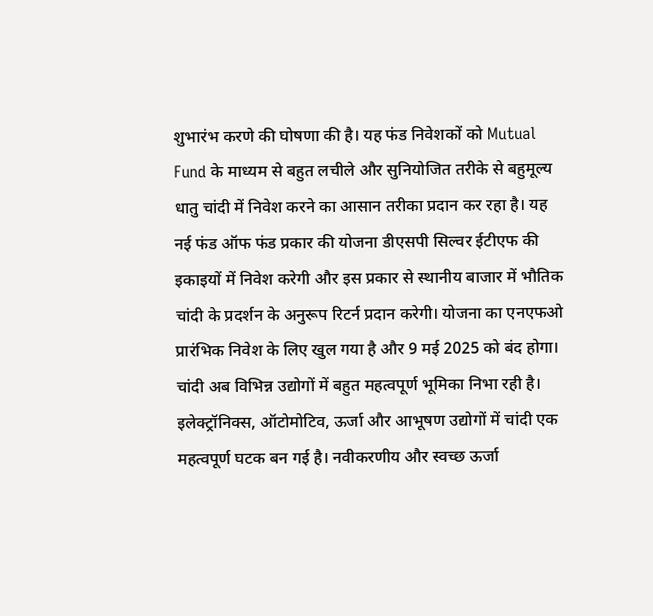शुभारंभ करणे की घोषणा की है। यह फंड निवेशकों को Mutual Fund के माध्यम से बहुत लचीले और सुनियोजित तरीके से बहुमूल्य धातु चांदी में निवेश करने का आसान तरीका प्रदान कर रहा है। यह नई फंड ऑफ फंड प्रकार की योजना डीएसपी सिल्वर ईटीएफ की इकाइयों में निवेश करेगी और इस प्रकार से स्थानीय बाजार में भौतिक चांदी के प्रदर्शन के अनुरूप रिटर्न प्रदान करेगी। योजना का एनएफओ प्रारंभिक निवेश के लिए खुल गया है और 9 मई 2025 को बंद होगा।
चांदी अब विभिन्न उद्योगों में बहुत महत्वपूर्ण भूमिका निभा रही है। इलेक्ट्रॉनिक्स, ऑटोमोटिव, ऊर्जा और आभूषण उद्योगों में चांदी एक महत्वपूर्ण घटक बन गई है। नवीकरणीय और स्वच्छ ऊर्जा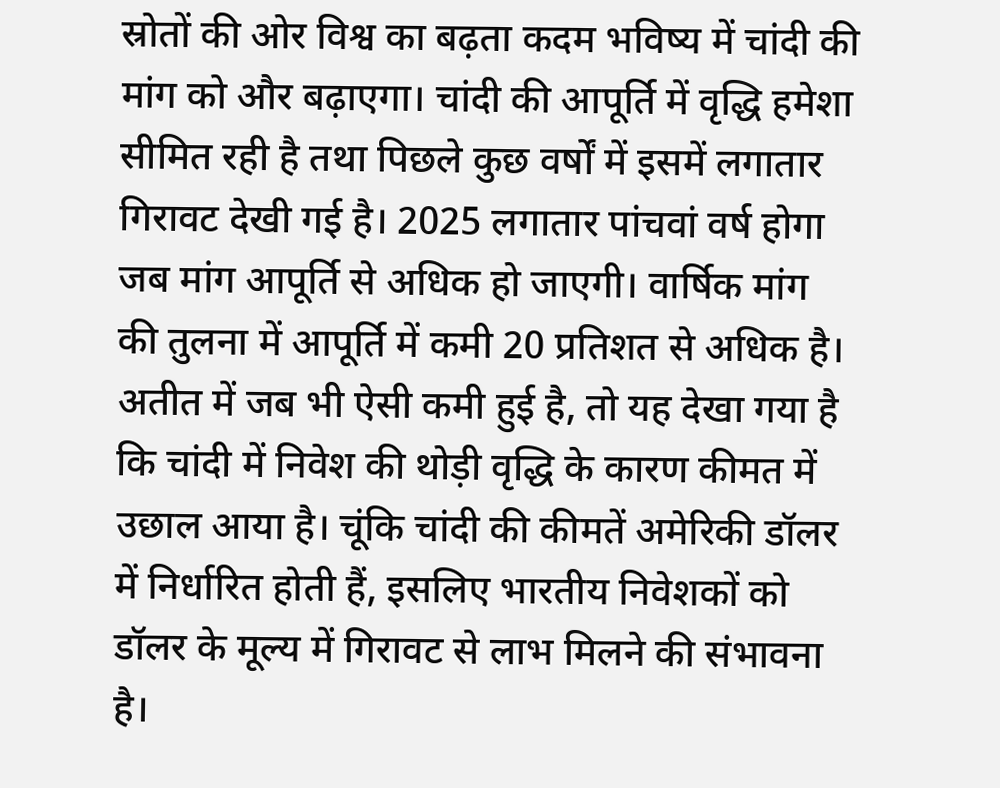स्रोतों की ओर विश्व का बढ़ता कदम भविष्य में चांदी की मांग को और बढ़ाएगा। चांदी की आपूर्ति में वृद्धि हमेशा सीमित रही है तथा पिछले कुछ वर्षों में इसमें लगातार गिरावट देखी गई है। 2025 लगातार पांचवां वर्ष होगा जब मांग आपूर्ति से अधिक हो जाएगी। वार्षिक मांग की तुलना में आपूर्ति में कमी 20 प्रतिशत से अधिक है। अतीत में जब भी ऐसी कमी हुई है, तो यह देखा गया है कि चांदी में निवेश की थोड़ी वृद्धि के कारण कीमत में उछाल आया है। चूंकि चांदी की कीमतें अमेरिकी डॉलर में निर्धारित होती हैं, इसलिए भारतीय निवेशकों को डॉलर के मूल्य में गिरावट से लाभ मिलने की संभावना है।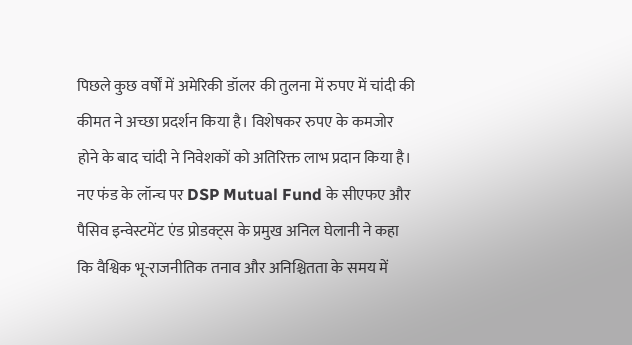पिछले कुछ वर्षों में अमेरिकी डॉलर की तुलना में रुपए में चांदी की कीमत ने अच्छा प्रदर्शन किया है। विशेषकर रुपए के कमजोर होने के बाद चांदी ने निवेशकों को अतिरिक्त लाभ प्रदान किया है।
नए फंड के लॉन्च पर DSP Mutual Fund के सीएफए और पैसिव इन्वेस्टमेंट एंड प्रोडक्ट्स के प्रमुख अनिल घेलानी ने कहा कि वैश्विक भू-राजनीतिक तनाव और अनिश्चितता के समय में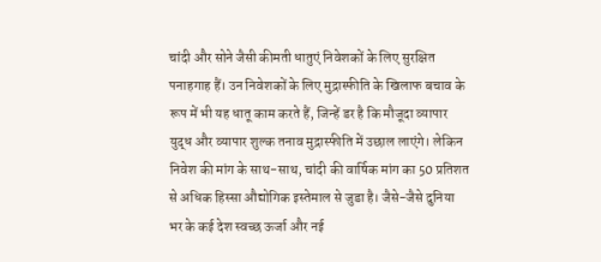चांदी और सोने जैसी कीमती धातुएं निवेशकों के लिए सुरक्षित पनाहगाह हैं। उन निवेशकों के लिए मुद्रास्फीति के खिलाफ बचाव के रूप में भी यह धातू काम करते हैं, जिन्हें डर है कि मौजूदा व्यापार युद्ध और व्यापार शुल्क तनाव मुद्रास्फीति में उछाल लाएंगे। लेकिन निवेश की मांग के साथ-साथ, चांदी की वार्षिक मांग का 50 प्रतिशत से अधिक हिस्सा औद्योगिक इस्तेमाल से जुडा है। जैसे-जैसे दुनिया भर के कई देश स्वच्छ ऊर्जा और नई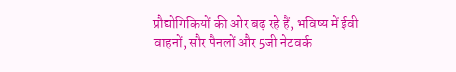प्रौद्योगिकियों की ओर बढ़ रहे हैं, भविष्य में ईवी वाहनों, सौर पैनलों और 5जी नेटवर्क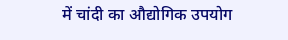में चांदी का औद्योगिक उपयोग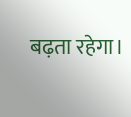बढ़ता रहेगा।